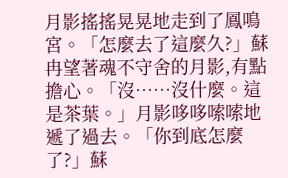月影搖搖晃晃地走到了鳳鳴宮。「怎麼去了這麼久?」蘇冉望著魂不守舍的月影,有點擔心。「沒……沒什麼。這是茶葉。」月影哆哆嗦嗦地遞了過去。「你到底怎麼了?」蘇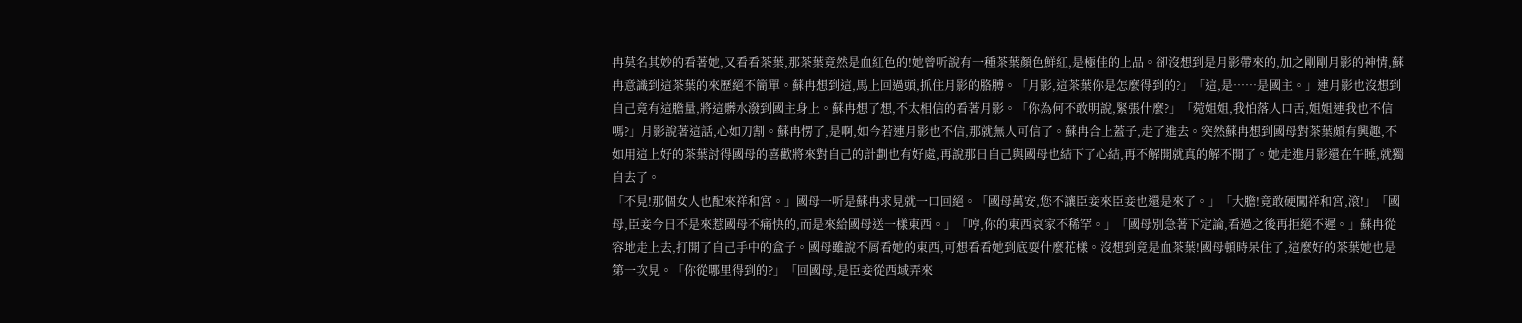冉莫名其妙的看著她,又看看茶葉,那茶葉竟然是血紅色的!她曾听說有一種茶葉顏色鮮紅,是極佳的上品。卻沒想到是月影帶來的,加之剛剛月影的神情,蘇冉意識到這茶葉的來歷絕不簡單。蘇冉想到這,馬上回過頭,抓住月影的胳膊。「月影,這茶葉你是怎麼得到的?」「這,是……是國主。」連月影也沒想到自己竟有這膽量,將這髒水潑到國主身上。蘇冉想了想,不太相信的看著月影。「你為何不敢明說,緊張什麼?」「菀姐姐,我怕落人口舌,姐姐連我也不信嗎?」月影說著這話,心如刀割。蘇冉愣了,是啊,如今若連月影也不信,那就無人可信了。蘇冉合上蓋子,走了進去。突然蘇冉想到國母對茶葉頗有興趣,不如用這上好的茶葉討得國母的喜歡將來對自己的計劃也有好處,再說那日自己與國母也結下了心結,再不解開就真的解不開了。她走進月影還在午睡,就獨自去了。
「不見!那個女人也配來祥和宮。」國母一听是蘇冉求見就一口回絕。「國母萬安,您不讓臣妾來臣妾也還是來了。」「大膽!竟敢硬闖祥和宮,滾!」「國母,臣妾今日不是來惹國母不痛快的,而是來給國母送一樣東西。」「哼,你的東西哀家不稀罕。」「國母別急著下定論,看過之後再拒絕不遲。」蘇冉從容地走上去,打開了自己手中的盒子。國母雖說不屑看她的東西,可想看看她到底耍什麼花樣。沒想到竟是血茶葉!國母頓時呆住了,這麼好的茶葉她也是第一次見。「你從哪里得到的?」「回國母,是臣妾從西域弄來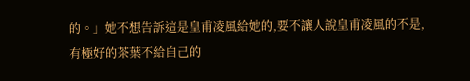的。」她不想告訴這是皇甫凌風給她的,要不讓人說皇甫凌風的不是,有極好的茶葉不給自己的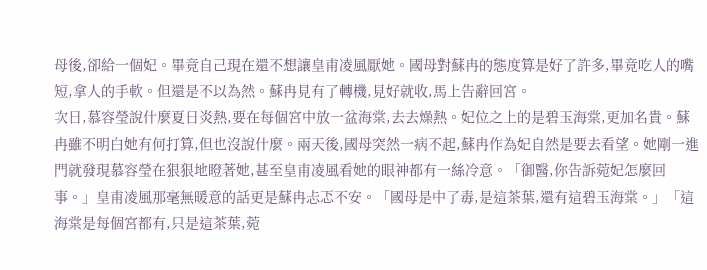母後,卻給一個妃。畢竟自己現在還不想讓皇甫凌風厭她。國母對蘇冉的態度算是好了許多,畢竟吃人的嘴短,拿人的手軟。但還是不以為然。蘇冉見有了轉機,見好就收,馬上告辭回宮。
次日,慕容瑩說什麼夏日炎熱,要在每個宮中放一盆海棠,去去燥熱。妃位之上的是碧玉海棠,更加名貴。蘇冉雖不明白她有何打算,但也沒說什麼。兩天後,國母突然一病不起,蘇冉作為妃自然是要去看望。她剛一進門就發現慕容瑩在狠狠地瞪著她,甚至皇甫凌風看她的眼神都有一絲冷意。「御醫,你告訴菀妃怎麼回事。」皇甫凌風那毫無暖意的話更是蘇冉忐忑不安。「國母是中了毒,是這茶葉,還有這碧玉海棠。」「這海棠是每個宮都有,只是這茶葉,菀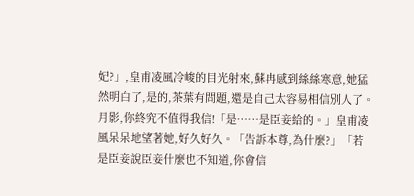妃?」,皇甫凌風冷峻的目光射來,蘇冉感到絲絲寒意,她猛然明白了,是的,茶葉有問題,還是自己太容易相信別人了。月影,你終究不值得我信!「是……是臣妾給的。」皇甫凌風呆呆地望著她,好久好久。「告訴本尊,為什麼?」「若是臣妾說臣妾什麼也不知道,你會信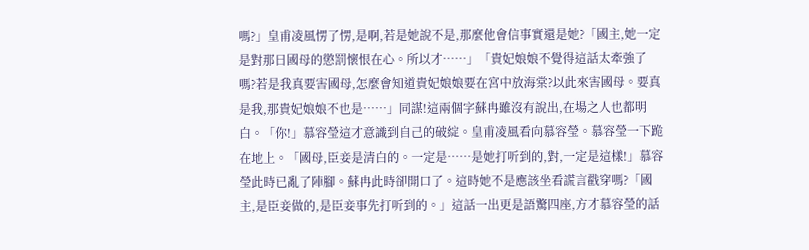嗎?」皇甫凌風愣了愣,是啊,若是她說不是,那麼他會信事實還是她?「國主,她一定是對那日國母的懲罰懷恨在心。所以才……」「貴妃娘娘不覺得這話太牽強了嗎?若是我真要害國母,怎麼會知道貴妃娘娘要在宮中放海棠?以此來害國母。要真是我,那貴妃娘娘不也是……」同謀!這兩個字蘇冉雖沒有說出,在場之人也都明白。「你!」慕容瑩這才意識到自己的破綻。皇甫凌風看向慕容瑩。慕容瑩一下跪在地上。「國母,臣妾是清白的。一定是……是她打听到的,對,一定是這樣!」慕容瑩此時已亂了陣腳。蘇冉此時卻開口了。這時她不是應該坐看謊言戳穿嗎?「國主,是臣妾做的,是臣妾事先打听到的。」這話一出更是語驚四座,方才慕容瑩的話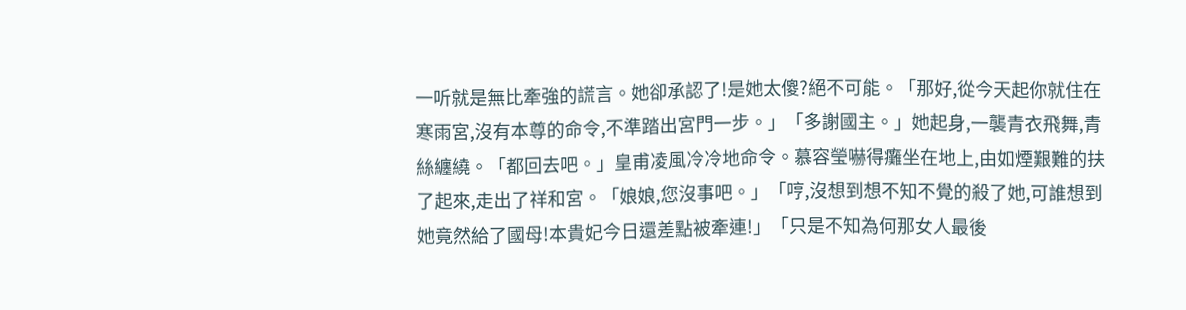一听就是無比牽強的謊言。她卻承認了!是她太傻?絕不可能。「那好,從今天起你就住在寒雨宮,沒有本尊的命令,不準踏出宮門一步。」「多謝國主。」她起身,一襲青衣飛舞,青絲纏繞。「都回去吧。」皇甫凌風冷冷地命令。慕容瑩嚇得癱坐在地上,由如煙艱難的扶了起來,走出了祥和宮。「娘娘,您沒事吧。」「哼,沒想到想不知不覺的殺了她,可誰想到她竟然給了國母!本貴妃今日還差點被牽連!」「只是不知為何那女人最後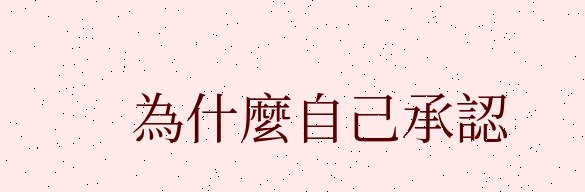為什麼自己承認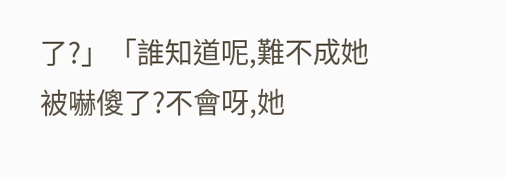了?」「誰知道呢,難不成她被嚇傻了?不會呀,她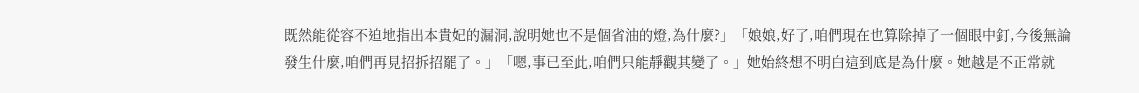既然能從容不迫地指出本貴妃的漏洞,說明她也不是個省油的燈,為什麼?」「娘娘,好了,咱們現在也算除掉了一個眼中釘,今後無論發生什麼,咱們再見招拆招罷了。」「嗯,事已至此,咱們只能靜觀其變了。」她始終想不明白這到底是為什麼。她越是不正常就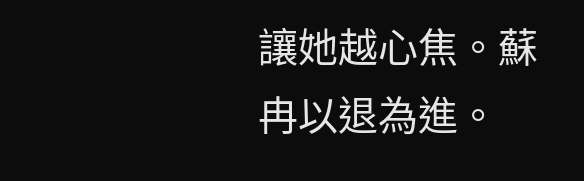讓她越心焦。蘇冉以退為進。